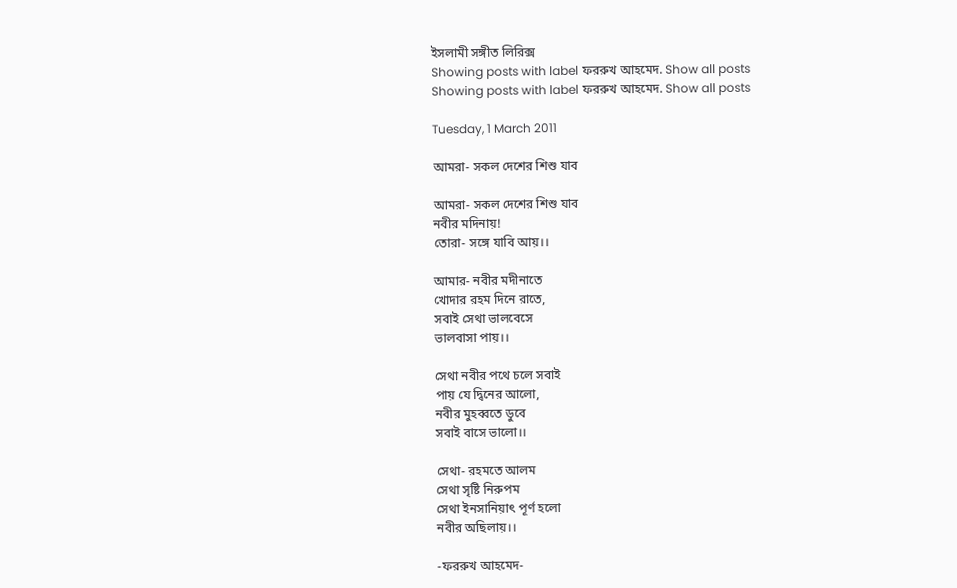ইসলামী সঙ্গীত লিরিক্স
Showing posts with label ফররুখ আহমেদ. Show all posts
Showing posts with label ফররুখ আহমেদ. Show all posts

Tuesday, 1 March 2011

আমরা- সকল দেশের শিশু যাব

আমরা- সকল দেশের শিশু যাব
নবীর মদিনায়!
তোরা- সঙ্গে যাবি আয়।।

আমার- নবীর মদীনাতে
খোদার রহম দিনে রাতে,
সবাই সেথা ভালবেসে
ভালবাসা পায়।।

সেথা নবীর পথে চলে সবাই
পায় যে দ্বিনের আলো,
নবীর মুহব্বতে ডুবে
সবাই বাসে ভালো।।

সেথা- রহমতে আলম
সেথা সৃষ্টি নিরুপম
সেথা ইনসানিয়াৎ পূর্ণ হলো
নবীর অছিলায়।।

-ফররুখ আহমেদ-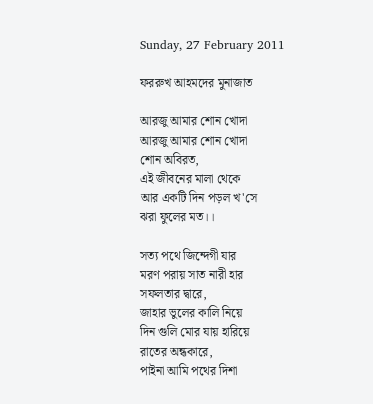Sunday, 27 February 2011

ফররুখ আহমদের মুনাজাত

আরজু আমার শোন খোদা
আরজু আমার শোন খোদা
শোন অবিরত,
এই জীবনের মালা থেকে
আর একটি দিন পড়ল খ'সে
ঝরা ফুলের মত।।

সত্য পথে জিন্দেগী যার
মরণ পরায় সাত নারী হার
সফলতার দ্বারে,
জাহার ভুলের কালি নিয়ে
দিন গুলি মোর যায় হারিয়ে
রাতের অন্ধকারে,
পাইনা আমি পথের দিশা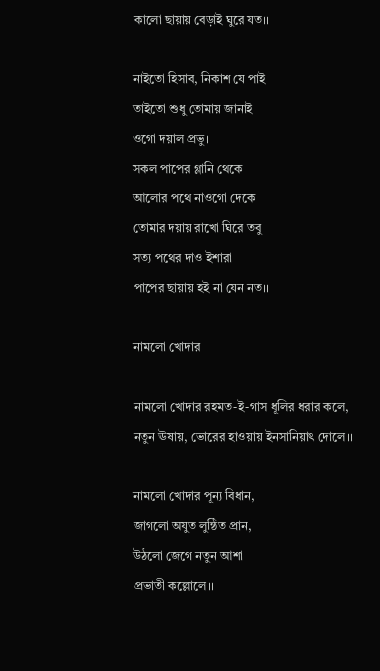কালো ছায়ায় বেড়াই ঘুরে যত।।

নাইতো হিসাব, নিকাশ যে পাই
তাইতো শুধু তোমায় জানাই
ওগো দয়াল প্রভু।
সকল পাপের গ্লানি থেকে
আলোর পথে নাওগো দেকে
তোমার দয়ায় রাখো ঘিরে তবু
সত্য পথের দাও ইশারা
পাপের ছায়ায় হই না যেন নত।।

নামলো খোদার

নামলো খোদার রহমত-ই-গাস ধূলির ধরার কলে,
নতুন ঊষায়, ভোরের হাওয়ায় ইনসানিয়াৎ দোলে।।

নামলো খোদার পূন্য বিধান,
জাগলো অযুত লুন্ঠিত প্রান,
উঠলো জেগে নতুন আশা
প্রভাতী কল্লোলে।।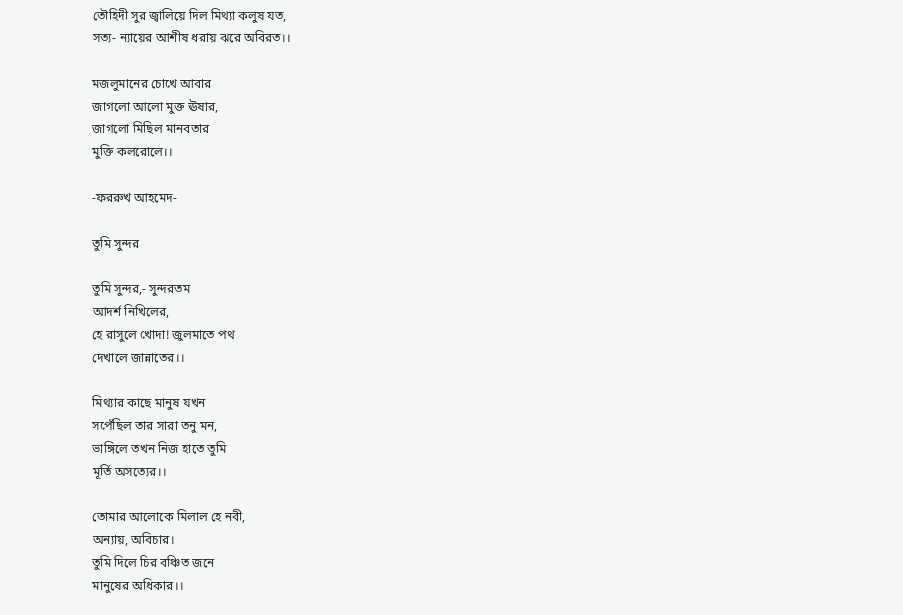তৌহিদী সুর জ্বালিয়ে দিল মিথ্যা কলুষ যত,
সত্য- ন্যায়ের আশীষ ধরায় ঝরে অবিরত।।

মজলুমানের চোখে আবার
জাগলো আলো মুক্ত ঊষার,
জাগলো মিছিল মানবতার
মুক্তি কলরোলে।।

-ফররুখ আহমেদ-

তুমি সুন্দর

তুমি সুন্দর,- সুন্দরতম
আদর্শ নিখিলের,
হে রাসুলে খোদা! জুলমাতে পথ
দেখালে জান্নাতের।।

মিথ্যার কাছে মানুষ যখন
সপেঁছিল তার সারা তনু মন,
ভাঙ্গিলে তখন নিজ হাতে তুমি
মূর্তি অসত্যের।।

তোমার আলোকে মিলাল হে নবী,
অন্যায়, অবিচার।
তুমি দিলে চির বঞ্চিত জনে
মানুষের অধিকার।।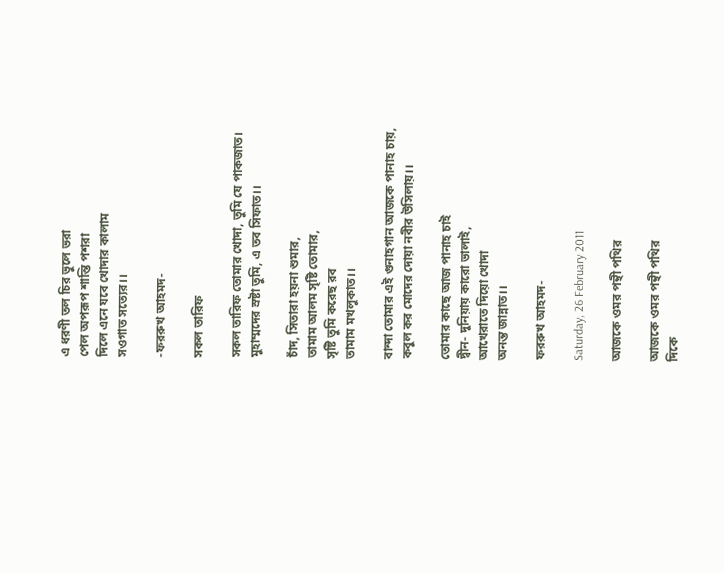এ ধরণী তল চির ভুলে ভরা
পেল অপরূপ শান্তি পশরা
দিলে এনে যবে খোদার কালাম
সওগাত সত্যের।।

-ফররুখ আহমদ-

সকল তারিফ

সকল তারিফ তোমার খোদা, তুমি যে পাকজাত।
মুহাম্মদের স্রষ্টা তুমি, এ তব সিফাত।।

চাঁদ, সিতারা হয়না শুমার,
তামাম আলম সৃষ্টি তোমার,
সৃষ্টি তুমি করেছ রব
তামাম মখলুকাত।।

বান্দা তোমার এই গুনাহগান আজকে পানাহ চায়,
কবুল কর মোদের দোয়া নবীর উসিলায়।।

তোমার কাছে আজ পানাহ চাই
দ্বীন- দুনিয়ায় কারো ভালাই,
আখেরাতে দিয়ো খোদা
অনন্ত জান্নাত।।

ফররুখ আহমদ-

Saturday, 26 February 2011

আজকে ওমর পন্থী পথির

আজকে ওমর পন্থী পথির
দিকে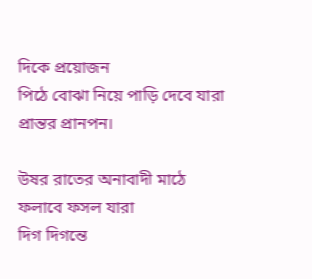দিকে প্রয়োজন
পিঠে বোঝা নিয়ে পাড়ি দেবে যারা
প্রান্তর প্রানপন।

উষর রাতের অনাবাদী মাঠে
ফলাবে ফসল যারা
দিগ দিগন্তে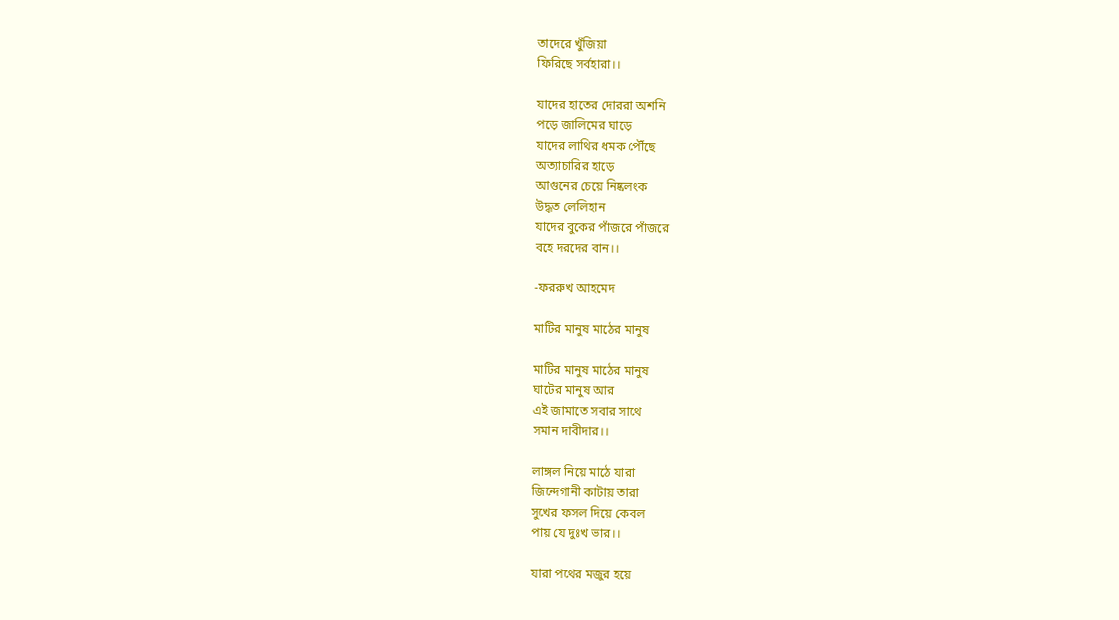তাদেরে খুঁজিয়া
ফিরিছে সর্বহারা।।

যাদের হাতের দোররা অশনি
পড়ে জালিমের ঘাড়ে
যাদের লাথির ধমক পৌঁছে
অত্যাচারির হাড়ে
আগুনের চেয়ে নিষ্কলংক
উদ্ধত লেলিহান
যাদের বুকের পাঁজরে পাঁজরে
বহে দরদের বান।।

-ফররুখ আহমেদ

মাটির মানুষ মাঠের মানুষ

মাটির মানুষ মাঠের মানুষ
ঘাটের মানুষ আর
এই জামাতে সবার সাথে
সমান দাবীদার।।

লাঙ্গল নিয়ে মাঠে যারা
জিন্দেগানী কাটায় তারা
সুখের ফসল দিয়ে কেবল
পায় যে দুঃখ ভার।।

যারা পথের মজুর হয়ে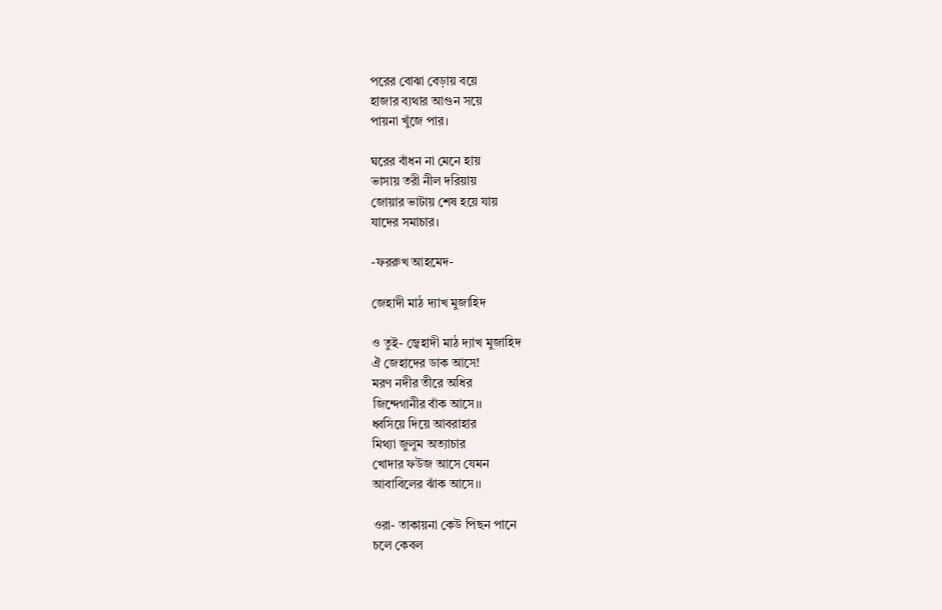পরের বোঝা বেড়ায় বয়ে
হাজার ব্যথার আগুন সয়ে
পায়না খুঁজে পার।

ঘরের বাঁধন না মেনে হায়
ভাসায় তরী নীল দরিয়ায়
জোয়ার ভাটায় শেষ হয়ে যায়
যাদের সমাচার।

-ফররুখ আহমেদ-

জেহাদী মাঠ দ্যাখ মুজাহিদ

ও তুই- জ্বেহাদী মাঠ দ্যাখ মুজাহিদ
ঐ জেহাদের ডাক আসে!
মরণ নদীর তীরে অধির
জিন্দেগানীর বাঁক আসে।।
ধ্বসিয়ে দিয়ে আবরাহার
মিথ্যা জুলুম অত্যাচার
খোদার ফউজ আসে যেমন
আবাবিলের ঝাঁক আসে।।

ওরা- তাকায়না কেউ পিছন পানে
চলে কেবল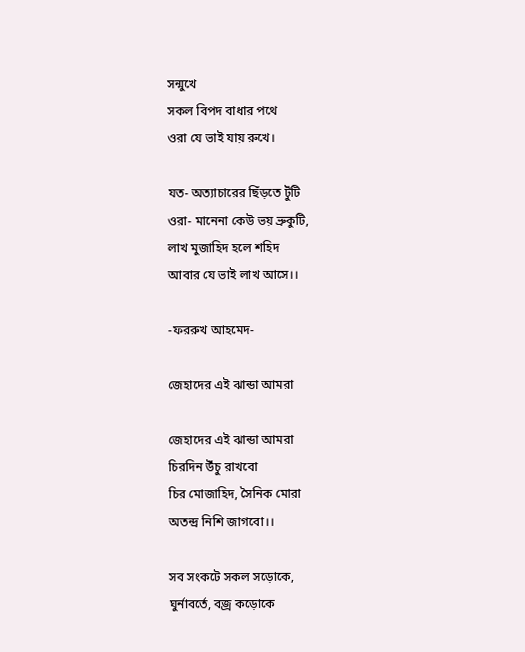সন্মুখে
সকল বিপদ বাধার পথে
ওরা যে ভাই যায় রুখে।

যত- অত্যাচারের ছিঁড়তে টুঁটি
ওরা- মানেনা কেউ ভয় ভ্রুকুটি,
লাখ মুজাহিদ হলে শহিদ
আবার যে ভাই লাখ আসে।।

-ফররুখ আহমেদ-

জেহাদের এই ঝান্ডা আমরা

জেহাদের এই ঝান্ডা আমরা
চিরদিন উঁচু রাখবো
চির মোজাহিদ, সৈনিক মোরা
অতন্দ্র নিশি জাগবো।।

সব সংকটে সকল সড়োকে,
ঘুর্নাবর্তে, বজ্র কড়োকে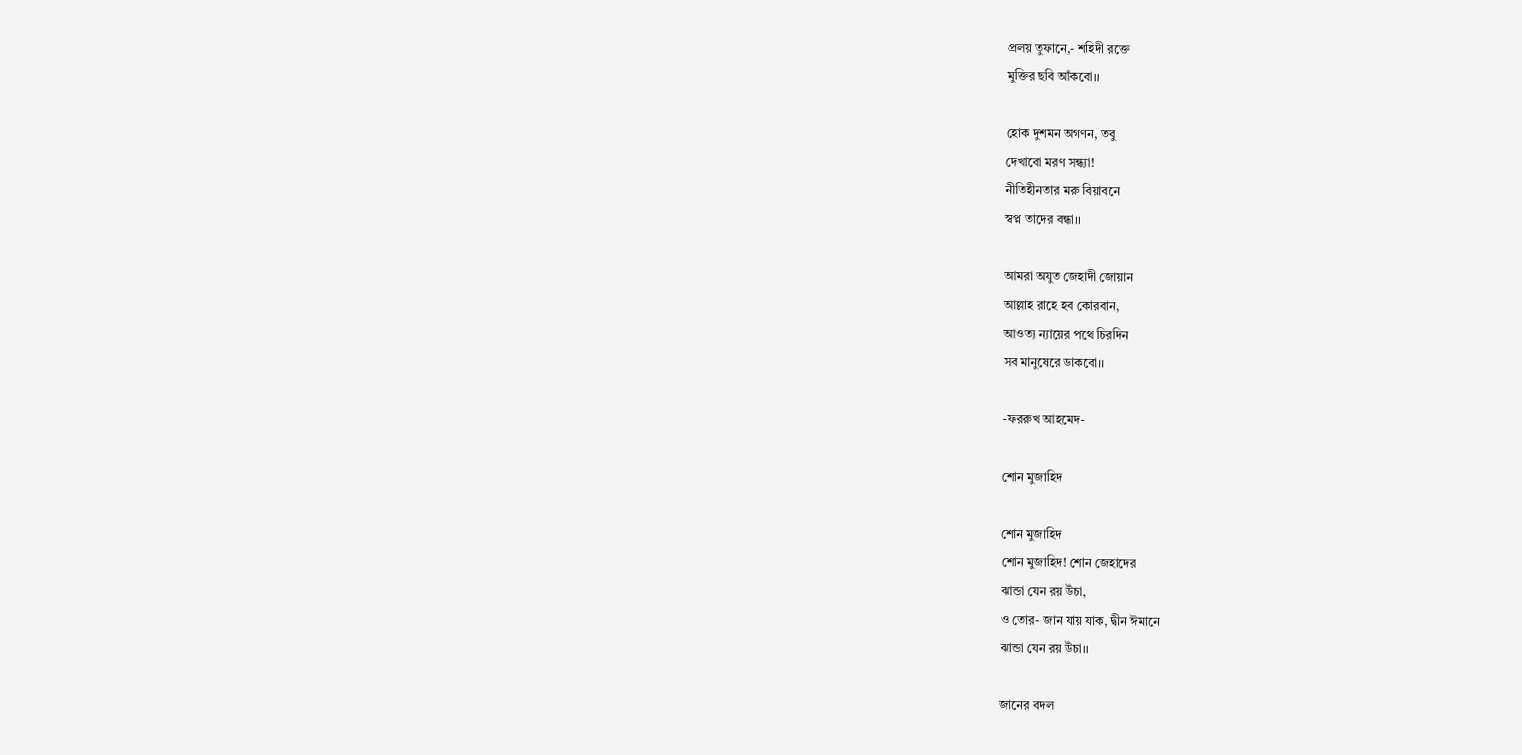প্রলয় তুফানে,- শহিদী রক্তে
মুক্তির ছবি আঁকবো।।

হোক দুশমন অগণন, তবু
দেখাবো মরণ সন্ধ্যা!
নীতিহীনতার মরু বিয়াবনে
স্বপ্ন তাদের বন্ধা।।

আমরা অযুত জেহাদী জোয়ান
আল্লাহ রাহে হব কোরবান,
আওত্য ন্যায়ের পথে চিরদিন
সব মানুষেরে ডাকবো।।

-ফররুখ আহমেদ-

শোন মুজাহিদ

শোন মুজাহিদ
শোন মুজাহিদ! শোন জেহাদের
ঝান্ডা যেন রয় উঁচা,
ও তোর- জান যায় যাক, দ্বীন ঈমানে
ঝান্ডা যেন রয় উঁচা।।

জানের বদল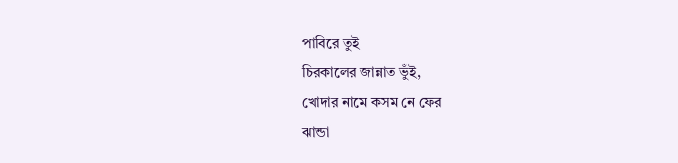পাবিরে তুই
চিরকালের জান্নাত ভুঁই,
খোদার নামে কসম নে ফের
ঝান্ডা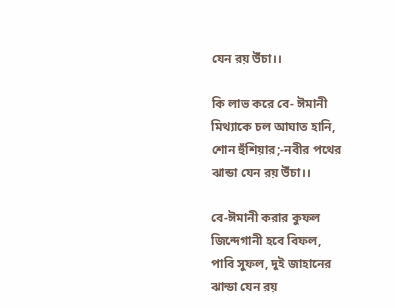যেন রয় উঁচা।।

কি লাভ করে বে- ঈমানী
মিথ্যাকে চল আঘাত হানি,
শোন হুঁশিয়ার;-নবীর পথের
ঝান্ডা যেন রয় উঁচা।।

বে-ঈমানী করার কুফল
জিন্দেগানী হবে বিফল,
পাবি সুফল, দুই জাহানের
ঝান্ডা যেন রয়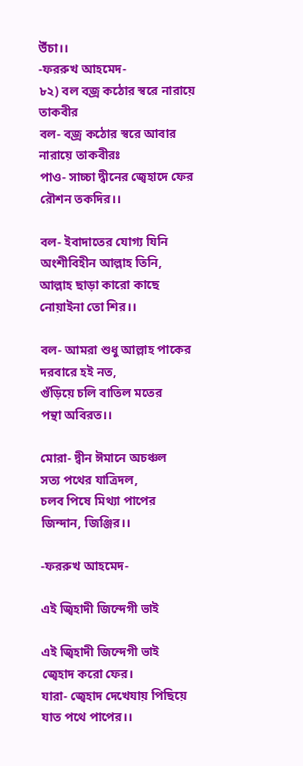উঁচা।।
-ফররুখ আহমেদ-
৮২) বল বজ্র কঠোর স্বরে নারায়ে তাকবীর
বল- বজ্র কঠোর স্বরে আবার
নারায়ে তাকবীরঃ
পাও- সাচ্চা দ্বীনের জ্বেহাদে ফের
রৌশন তকদির।।

বল- ইবাদাতের যোগ্য যিনি
অংশীবিহীন আল্লাহ তিনি,
আল্লাহ ছাড়া কারো কাছে
নোয়াইনা তো শির।।

বল- আমরা শুধু আল্লাহ পাকের
দরবারে হই নত,
গুঁড়িয়ে চলি বাতিল মতের
পন্থা অবিরত।।

মোরা- দ্বীন ঈমানে অচঞ্চল
সত্য পথের যাত্রিদল,
চলব পিষে মিথ্যা পাপের
জিন্দান, জিঞ্জির।।

-ফররুখ আহমেদ-

এই জ্বিহাদী জিন্দেগী ভাই

এই জ্বিহাদী জিন্দেগী ভাই
জ্বেহাদ করো ফের।
যারা- জ্বেহাদ দেখেযায় পিছিয়ে
যাত পথে পাপের।।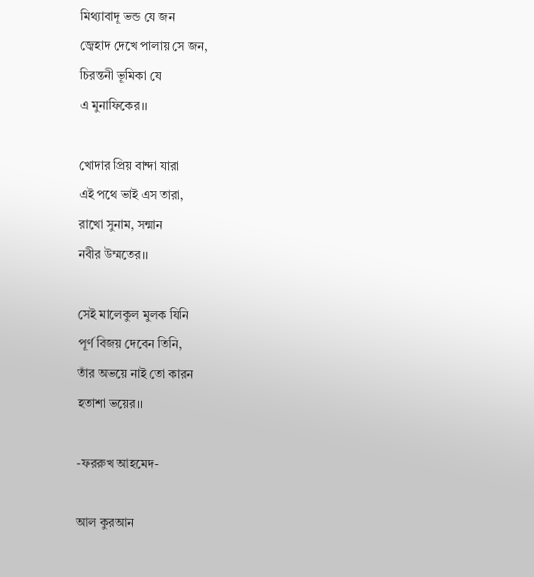মিথ্যাবাদূ ভন্ড যে জন
জ্বেহাদ দেখে পালায় সে জন,
চিরন্তনী ভূমিকা যে
এ মুনাফিকের।।

খোদার প্রিয় বান্দা যারা
এই পথে ভাই এস তারা,
রাখো সুনাম, সন্মান
নবীর উম্মতের।।

সেই মালেকুল মুলক যিনি
পূর্ণ বিজয় দেবেন তিনি,
তাঁর অভয়ে নাই তো কারন
হতাশা ভয়ের।।

-ফররুখ আহমেদ-

আল কুরআন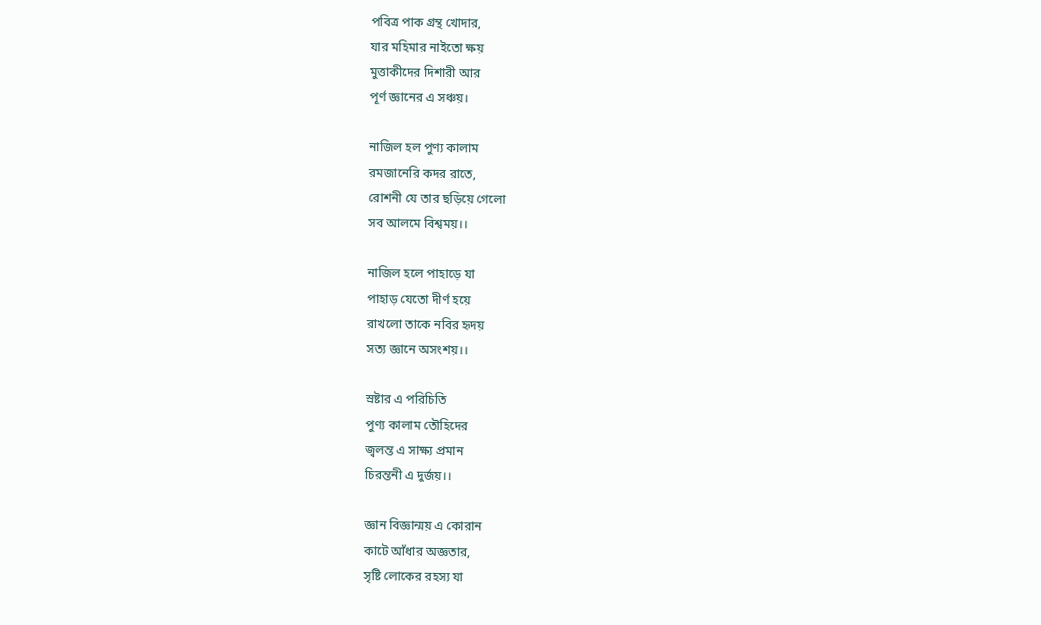পবিত্র পাক গ্রন্থ খোদার,
যার মহিমার নাইতো ক্ষয়
মুত্তাকীদের দিশারী আর
পূর্ণ জ্ঞানের এ সঞ্চয়।

নাজিল হল পুণ্য কালাম
রমজানেরি কদর রাতে,
রোশনী যে তার ছড়িয়ে গেলো
সব আলমে বিশ্বময়।।

নাজিল হলে পাহাড়ে যা
পাহাড় যেতো দীর্ণ হয়ে
রাখলো তাকে নবির হৃদয়
সত্য জ্ঞানে অসংশয়।।

স্রষ্টার এ পরিচিতি
পুণ্য কালাম তৌহিদের
জ্বলন্ত এ সাক্ষ্য প্রমান
চিরন্তনী এ দুর্জয়।।

জ্ঞান বিজ্ঞান্ময় এ কোরান
কাটে আঁধার অজ্ঞতার,
সৃষ্টি লোকের রহস্য যা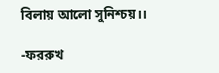বিলায় আলো সুনিশ্চয়।।

-ফররুখ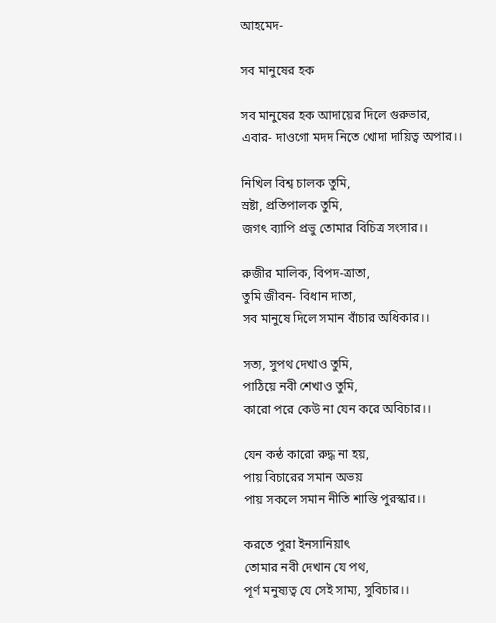আহমেদ-

সব মানুষের হক

সব মানুষের হক আদায়ের দিলে গুরুভার,
এবার- দাওগো মদদ নিতে খোদা দায়িত্ব অপার।।

নিখিল বিশ্ব চালক তুমি,
স্রষ্টা, প্রতিপালক তুমি,
জগৎ ব্যাপি প্রভু তোমার বিচিত্র সংসার।।

রুজীর মালিক, বিপদ-ত্রাতা,
তুমি জীবন- বিধান দাতা,
সব মানুষে দিলে সমান বাঁচার অধিকার।।

সত্য, সুপথ দেখাও তুমি,
পাঠিয়ে নবী শেখাও তুমি,
কারো পরে কেউ না যেন করে অবিচার।।

যেন কন্ঠ কারো রুদ্ধ না হয়,
পায় বিচারের সমান অভয়
পায় সকলে সমান নীতি শাস্তি পুরস্কার।।

করতে পুরা ইনসানিয়াৎ
তোমার নবী দেখান যে পথ,
পূর্ণ মনুষ্যত্ব যে সেই সাম্য, সুবিচার।।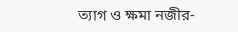ত্যাগ ও ক্ষমা নজীর-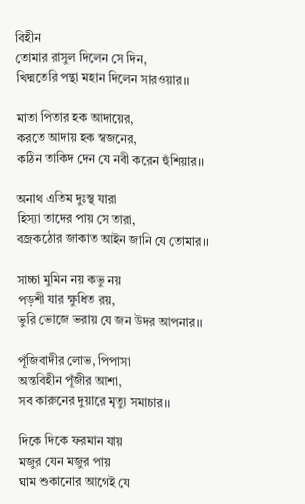বিহীন
তোমার রাসুল দিলেন সে দিন,
খিদ্মতেরি পন্থা মহান দিলেন সারওয়ার।।

মাতা পিতার হক আদায়ের,
করতে আদায় হক স্বজনের,
কঠিন তাকিদ দেন যে নবী করেন হুঁশিয়ার।।

অনাথ এতিম দুঃস্থ যারা
হিস্যা তাদের পায় সে তারা,
বজ্রকঠোর জাকাত আইন জানি যে তোমার।।

সাচ্চা মুমিন নয় কভু নয়
পড়শী যার ক্ষুধিত রয়,
ভুরি ভোজে ভরায় যে জন উদর আপনার।।

পূঁজিবাদীর লোভ, পিপাসা
অন্তবিহীন পূঁজীর আশা,
সব কারুনের দুয়ারে মৃত্যু সমাচার।।

দিকে দিকে ফরমান যায়
মজুর যেন মজুর পায়
ঘাম শুকানোর আগেই যে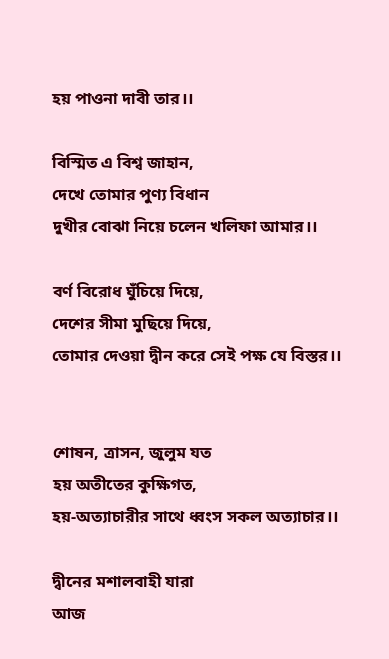হয় পাওনা দাবী তার।।

বিস্মিত এ বিশ্ব জাহান,
দেখে তোমার পুণ্য বিধান
দুখীর বোঝা নিয়ে চলেন খলিফা আমার।।

বর্ণ বিরোধ ঘুঁচিয়ে দিয়ে,
দেশের সীমা মুছিয়ে দিয়ে,
তোমার দেওয়া দ্বীন করে সেই পক্ষ যে বিস্তর।।


শোষন, ত্রাসন, জুলুম যত
হয় অতীতের কুক্ষিগত,
হয়-অত্যাচারীর সাথে ধ্বংস সকল অত্যাচার।।

দ্বীনের মশালবাহী যারা
আজ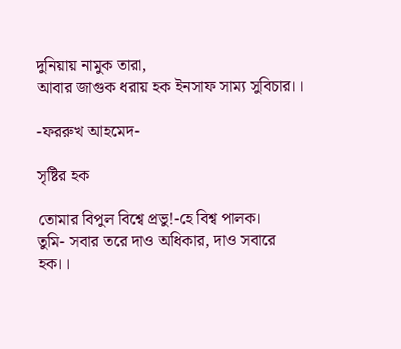দুনিয়ায় নামুক তারা,
আবার জাগুক ধরায় হক ইনসাফ সাম্য সুবিচার।।

-ফররুখ আহমেদ-

সৃষ্টির হক

তোমার বিপুল বিশ্বে প্রভু!-হে বিশ্ব পালক।
তুমি- সবার তরে দাও অধিকার, দাও সবারে হক।।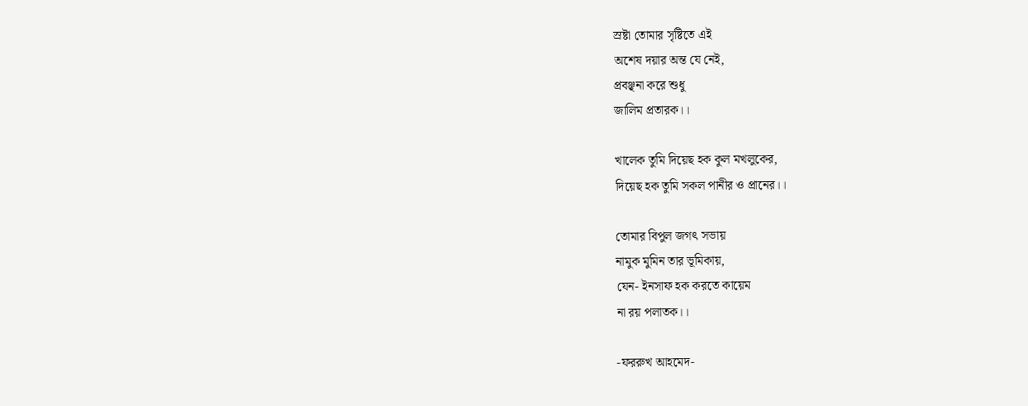স্রষ্টা তোমার সৃষ্টিতে এই
অশেষ দয়ার অন্ত যে নেই,
প্রবঞ্ছনা করে শুধু
জালিম প্রতারক।।

খালেক তুমি দিয়েছ হক কুল মখলুকের,
দিয়েছ হক তুমি সকল পানীর ও প্রানের।।

তোমার বিপুল জগৎ সভায়
নামুক মুমিন তার ভূমিকায়,
যেন- ইনসাফ হক করতে কায়েম
না রয় পলাতক।।

-ফররুখ আহমেদ-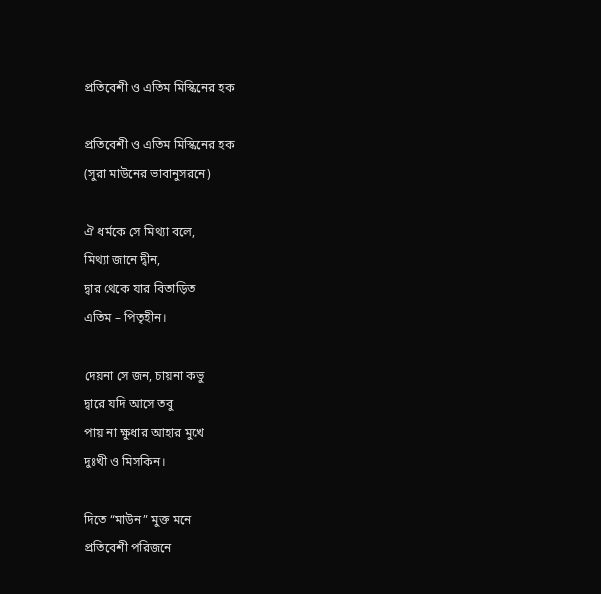প্রতিবেশী ও এতিম মিস্কিনের হক

প্রতিবেশী ও এতিম মিস্কিনের হক
(সুরা মাউনের ভাবানুসরনে)

ঐ ধর্মকে সে মিথ্যা বলে,
মিথ্যা জানে দ্বীন,
দ্বার থেকে যার বিতাড়িত
এতিম – পিতৃহীন।

দেয়না সে জন, চায়না কভু
দ্বারে যদি আসে তবু
পায় না ক্ষুধার আহার মুখে
দুঃখী ও মিসকিন।

দিতে “মাউন” মুক্ত মনে
প্রতিবেশী পরিজনে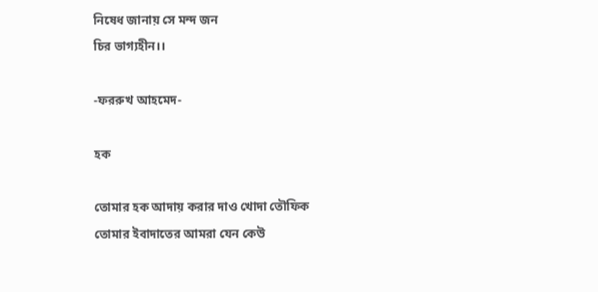নিষেধ জানায় সে মন্দ জন
চির ভাগ্যহীন।।

-ফররুখ আহমেদ-

হক

তোমার হক আদায় করার দাও খোদা তৌফিক
তোমার ইবাদাতের আমরা যেন কেউ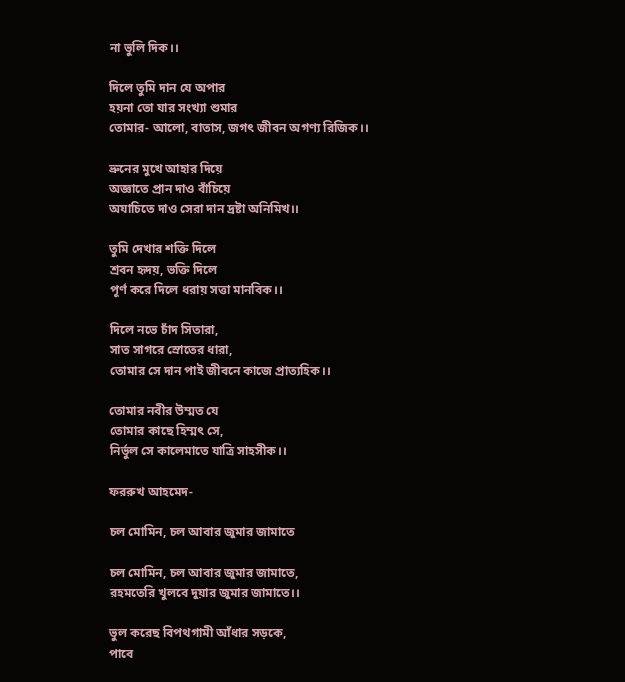না ভুলি দিক।।

দিলে তুমি দান যে অপার
হয়না তো যার সংখ্যা শুমার
তোমার- আলো, বাতাস, জগৎ জীবন অগণ্য রিজিক।।

ভ্রুনের মুখে আহার দিয়ে
অজ্ঞাতে প্রান দাও বাঁচিয়ে
অযাচিতে দাও সেরা দান দ্রষ্টা অনিমিখ।।

তুমি দেখার শক্তি দিলে
শ্রবন হৃদয়, ভক্তি দিলে
পূর্ণ করে দিলে ধরায় সত্তা মানবিক।।

দিলে নভে চাঁদ সিতারা,
সাত সাগরে স্রোতের ধারা,
তোমার সে দান পাই জীবনে কাজে প্রাত্যহিক।।

তোমার নবীর উম্মত যে
তোমার কাছে হিম্মৎ সে,
নির্ভুল সে কালেমাতে যাত্রি সাহসীক।।

ফররুখ আহমেদ-

চল মোমিন, চল আবার জুমার জামাতে

চল মোমিন, চল আবার জুমার জামাতে,
রহমতেরি খুলবে দুয়ার জুমার জামাতে।।

ভুল করেছ বিপথগামী আঁধার সড়কে,
পাবে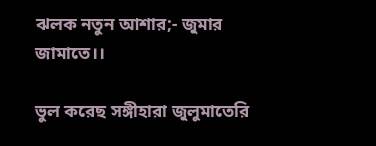ঝলক নতুন আশার;- জুমার জামাতে।।

ভুল করেছ সঙ্গীহারা জুলুমাতেরি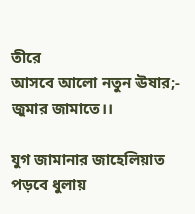তীরে
আসবে আলো নতুন ঊষার;- জুমার জামাতে।।

যুগ জামানার জাহেলিয়াত পড়বে ধুলায়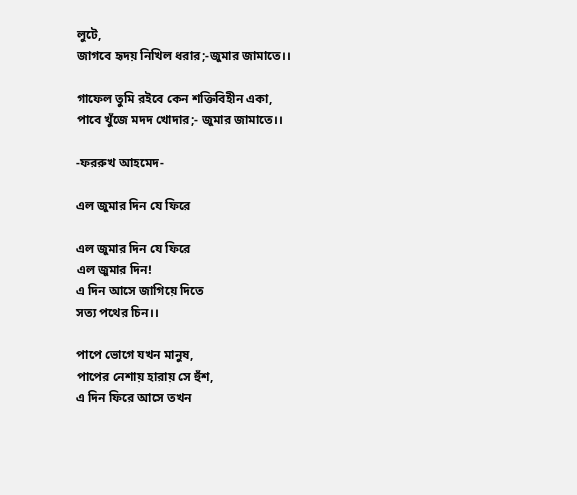লুটে,
জাগবে হৃদয় নিখিল ধরার;-জুমার জামাতে।।

গাফেল তুমি রইবে কেন শক্তিবিহীন একা,
পাবে খুঁজে মদদ খোদার;- জুমার জামাতে।।

-ফররুখ আহমেদ-

এল জুমার দিন যে ফিরে

এল জুমার দিন যে ফিরে
এল জুমার দিন!
এ দিন আসে জাগিয়ে দিতে
সত্য পথের চিন।।

পাপে ভোগে যখন মানুষ,
পাপের নেশায় হারায় সে হুঁশ,
এ দিন ফিরে আসে তখন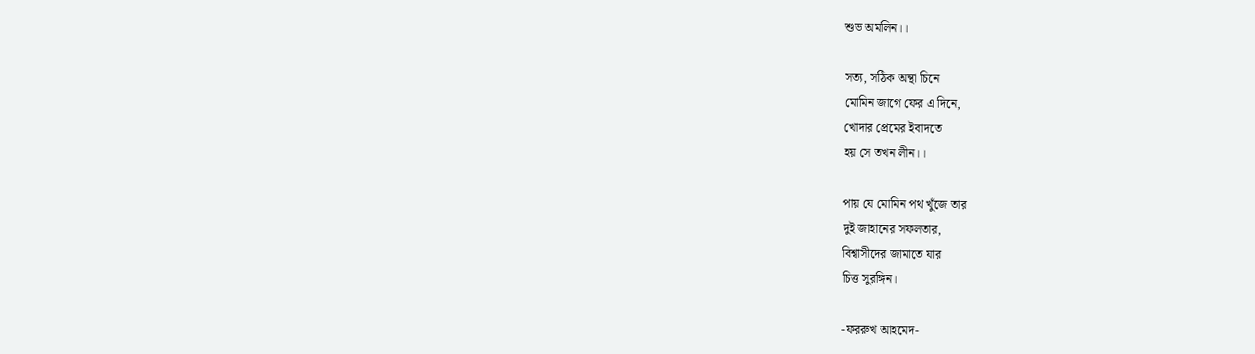শুভ অমলিন।।

সত্য, সঠিক অন্থা চিনে
মোমিন জাগে ফের এ দিনে,
খোদার প্রেমের ইবাদতে
হয় সে তখন লীন।।

পায় যে মোমিন পথ খুঁজে তার
দুই জাহানের সফলতার,
বিশ্বাসীদের জামাতে যার
চিত্ত সুরঙ্গিন।

-ফররুখ আহমেদ-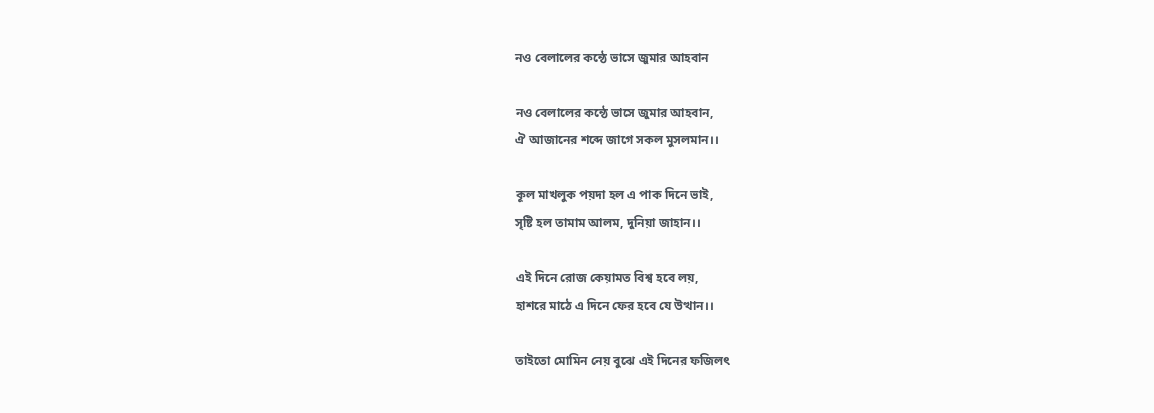নও বেলালের কন্ঠে ভাসে জুমার আহবান

নও বেলালের কন্ঠে ভাসে জুমার আহবান,
ঐ আজানের শব্দে জাগে সকল মুসলমান।।

কূল মাখলুক পয়দা হল এ পাক দিনে ভাই,
সৃষ্টি হল তামাম আলম, দুনিয়া জাহান।।

এই দিনে রোজ কেয়ামত বিশ্ব হবে লয়,
হাশরে মাঠে এ দিনে ফের হবে যে উত্থান।।

তাইতো মোমিন নেয় বুঝে এই দিনের ফজিলৎ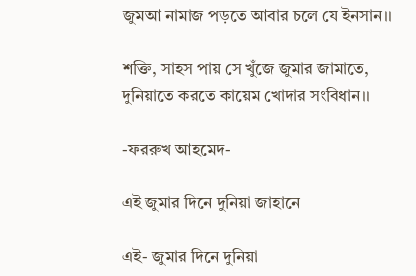জুমআ নামাজ পড়তে আবার চলে যে ইনসান।।

শক্তি, সাহস পায় সে খুঁজে জুমার জামাতে,
দুনিয়াতে করতে কায়েম খোদার সংবিধান।।

-ফররুখ আহমেদ-

এই জুমার দিনে দুনিয়া জাহানে

এই- জুমার দিনে দুনিয়া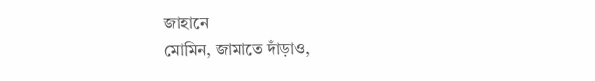জাহানে
মোমিন, জামাতে দাঁড়াও,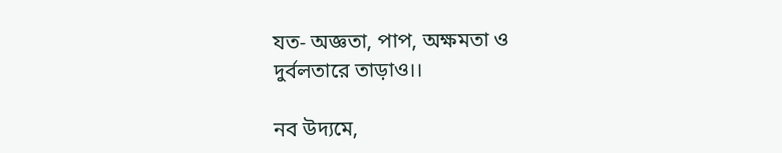যত- অজ্ঞতা, পাপ, অক্ষমতা ও
দুর্বলতারে তাড়াও।।

নব উদ্যমে,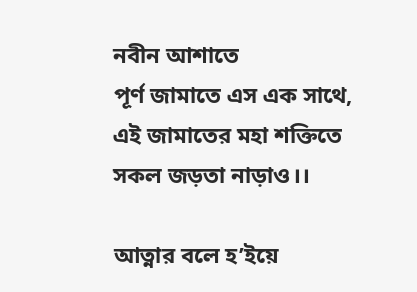নবীন আশাতে
পূর্ণ জামাতে এস এক সাথে,
এই জামাতের মহা শক্তিতে
সকল জড়তা নাড়াও।।

আত্নার বলে হ’ইয়ে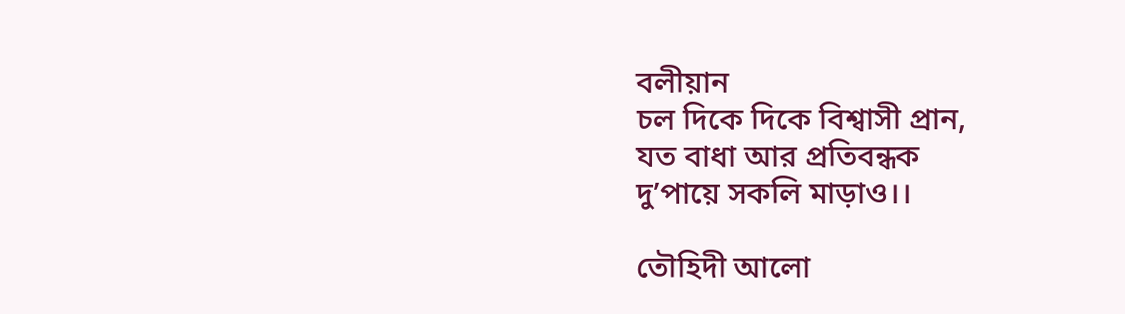বলীয়ান
চল দিকে দিকে বিশ্বাসী প্রান,
যত বাধা আর প্রতিবন্ধক
দু’পায়ে সকলি মাড়াও।।

তৌহিদী আলো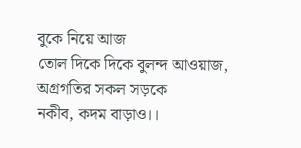বুকে নিয়ে আজ
তোল দিকে দিকে বুলন্দ আওয়াজ,
অগ্রগতির সকল সড়কে
নকীব, কদম বাড়াও।।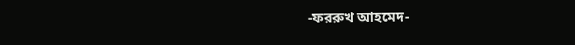-ফররুখ আহমেদ-